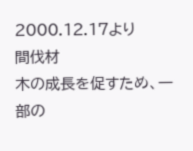2000.12.17より
間伐材
木の成長を促すため、一部の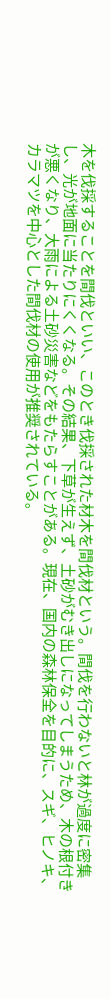木を伐採することを間伐といい、このとき伐採された材木を間伐材という。間伐を行わないと林が過度に密集し、光が地面に当たりにくくなる。その結果、下草が生えず、土砂がむき出しになってしまうため、木の根付きが悪くなり、大雨による土砂災害などをもたらすことがある。現在、国内の森林保全を目的に、スギ、ヒノキ、カラマツを中心とした間伐材の使用が推奨されている。